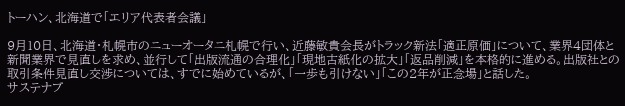トーハン、北海道で「エリア代表者会議」

9月10日、北海道・札幌市のニューオータニ札幌で行い、近藤敏貴会長がトラック新法「適正原価」について、業界4団体と新聞業界で見直しを求め、並行して「出版流通の合理化」「現地古紙化の拡大」「返品削減」を本格的に進める。出版社との取引条件見直し交渉については、すでに始めているが、「一歩も引けない」「この2年が正念場」と話した。
サステナブ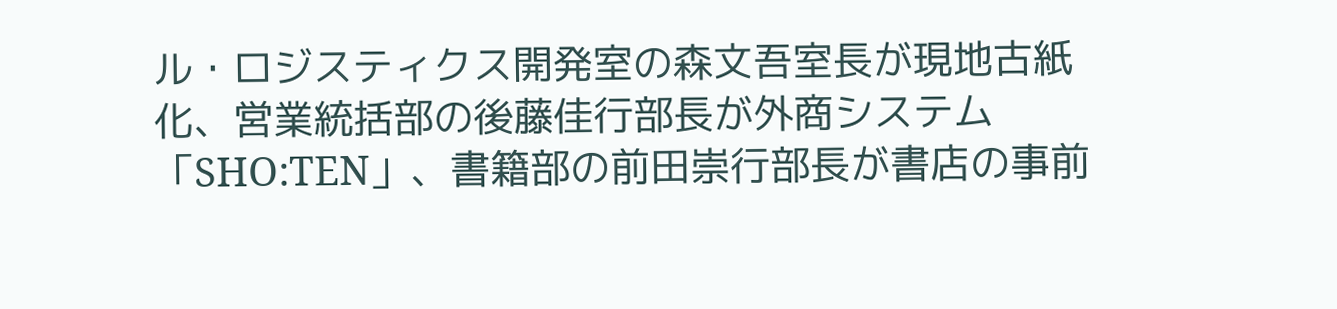ル・ロジスティクス開発室の森文吾室長が現地古紙化、営業統括部の後藤佳行部長が外商システム「SHO:TEN」、書籍部の前田崇行部長が書店の事前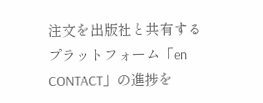注文を出版社と共有するプラットフォーム「en CONTACT」の進捗を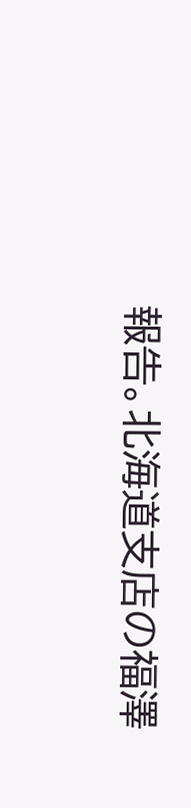報告。北海道支店の福澤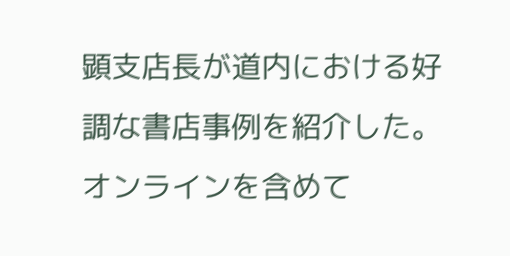顕支店長が道内における好調な書店事例を紹介した。オンラインを含めて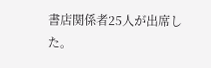書店関係者25人が出席した。